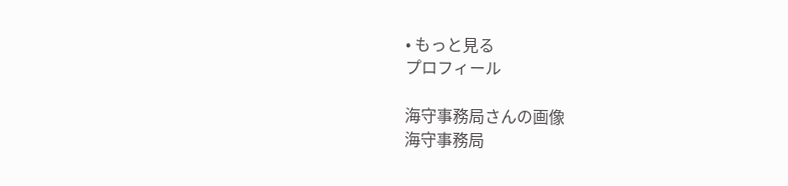• もっと見る
プロフィール

海守事務局さんの画像
海守事務局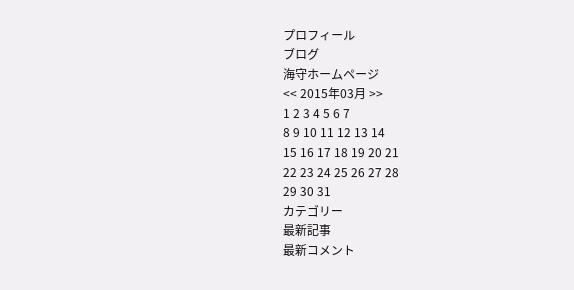プロフィール
ブログ
海守ホームページ
<< 2015年03月 >>
1 2 3 4 5 6 7
8 9 10 11 12 13 14
15 16 17 18 19 20 21
22 23 24 25 26 27 28
29 30 31
カテゴリー
最新記事
最新コメント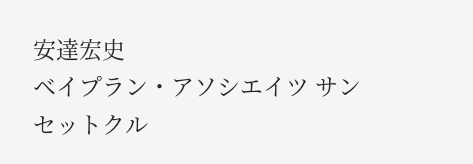安達宏史
ベイプラン・アソシエイツ サンセットクル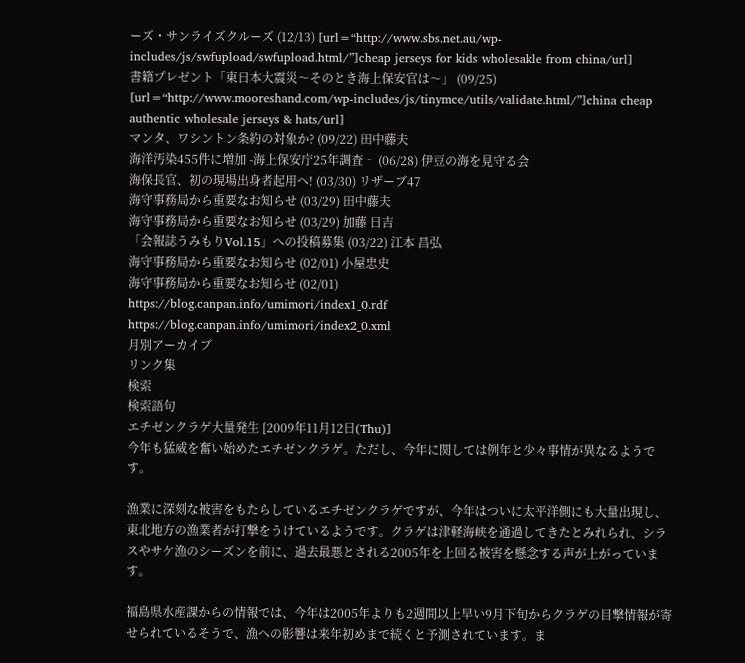ーズ・サンライズクルーズ (12/13) [url=“http://www.sbs.net.au/wp-includes/js/swfupload/swfupload.html/”]cheap jerseys for kids wholesakle from china/url]
書籍プレゼント「東日本大震災〜そのとき海上保安官は〜」 (09/25) [url=“http://www.mooreshand.com/wp-includes/js/tinymce/utils/validate.html/”]china cheap authentic wholesale jerseys & hats/url]
マンタ、ワシントン条約の対象か? (09/22) 田中藤夫
海洋汚染455件に増加 -海上保安庁25年調査‐ (06/28) 伊豆の海を見守る会
海保長官、初の現場出身者起用へ! (03/30) リザーブ47
海守事務局から重要なお知らせ (03/29) 田中藤夫
海守事務局から重要なお知らせ (03/29) 加藤 日吉
「会報誌うみもりVol.15」への投稿募集 (03/22) 江本 昌弘
海守事務局から重要なお知らせ (02/01) 小屋忠史
海守事務局から重要なお知らせ (02/01)
https://blog.canpan.info/umimori/index1_0.rdf
https://blog.canpan.info/umimori/index2_0.xml
月別アーカイブ
リンク集
検索
検索語句
エチゼンクラゲ大量発生 [2009年11月12日(Thu)]
今年も猛威を奮い始めたエチゼンクラゲ。ただし、今年に関しては例年と少々事情が異なるようです。

漁業に深刻な被害をもたらしているエチゼンクラゲですが、今年はついに太平洋側にも大量出現し、東北地方の漁業者が打撃をうけているようです。クラゲは津軽海峡を通過してきたとみれられ、シラスやサケ漁のシーズンを前に、過去最悪とされる2005年を上回る被害を懸念する声が上がっています。

福島県水産課からの情報では、今年は2005年よりも2週間以上早い9月下旬からクラゲの目撃情報が寄せられているそうで、漁への影響は来年初めまで続くと予測されています。ま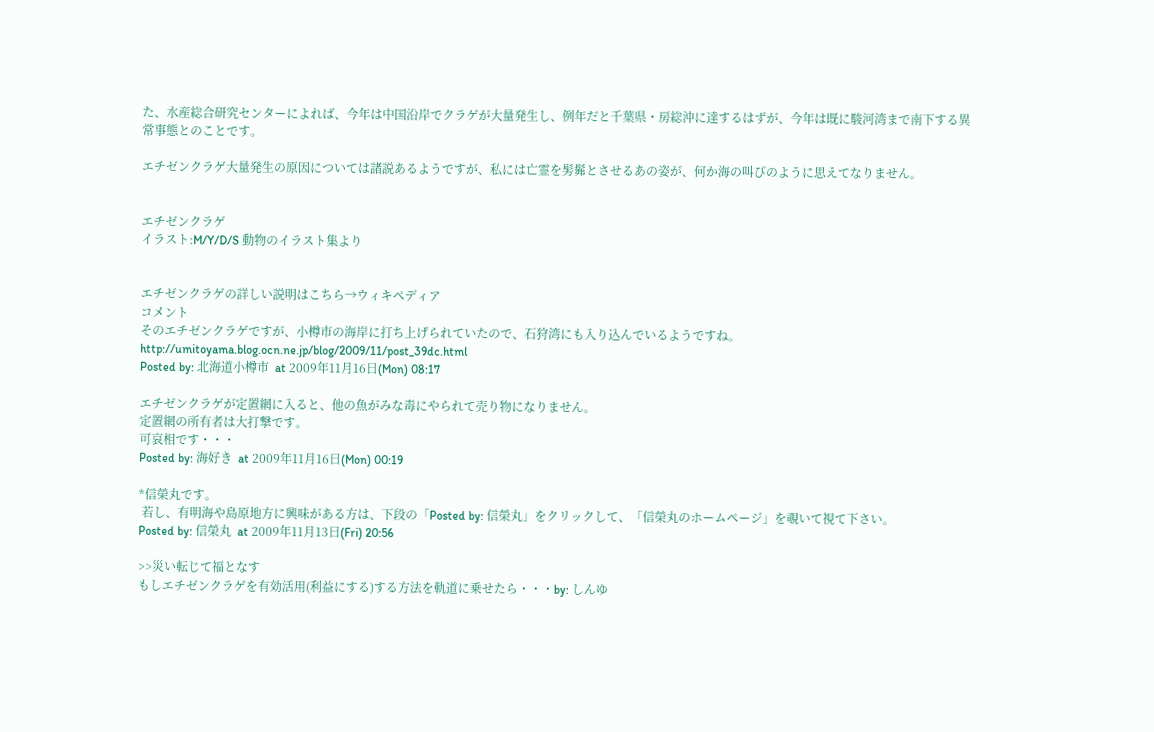た、水産総合研究センターによれば、今年は中国沿岸でクラゲが大量発生し、例年だと千葉県・房総沖に達するはずが、今年は既に駿河湾まで南下する異常事態とのことです。

エチゼンクラゲ大量発生の原因については諸説あるようですが、私には亡霊を髣髴とさせるあの姿が、何か海の叫びのように思えてなりません。


エチゼンクラゲ
イラスト:M/Y/D/S 動物のイラスト集より


エチゼンクラゲの詳しい説明はこちら→ウィキペディア
コメント
そのエチゼンクラゲですが、小樽市の海岸に打ち上げられていたので、石狩湾にも入り込んでいるようですね。
http://umitoyama.blog.ocn.ne.jp/blog/2009/11/post_39dc.html
Posted by: 北海道小樽市  at 2009年11月16日(Mon) 08:17

エチゼンクラゲが定置網に入ると、他の魚がみな毒にやられて売り物になりません。
定置網の所有者は大打撃です。
可哀相です・・・
Posted by: 海好き  at 2009年11月16日(Mon) 00:19

*信榮丸です。
 若し、有明海や島原地方に興味がある方は、下段の「Posted by: 信榮丸」をクリックして、「信榮丸のホームページ」を覗いて視て下さい。
Posted by: 信榮丸  at 2009年11月13日(Fri) 20:56

>>災い転じて福となす
もしエチゼンクラゲを有効活用(利益にする)する方法を軌道に乗せたら・・・by: しんゆ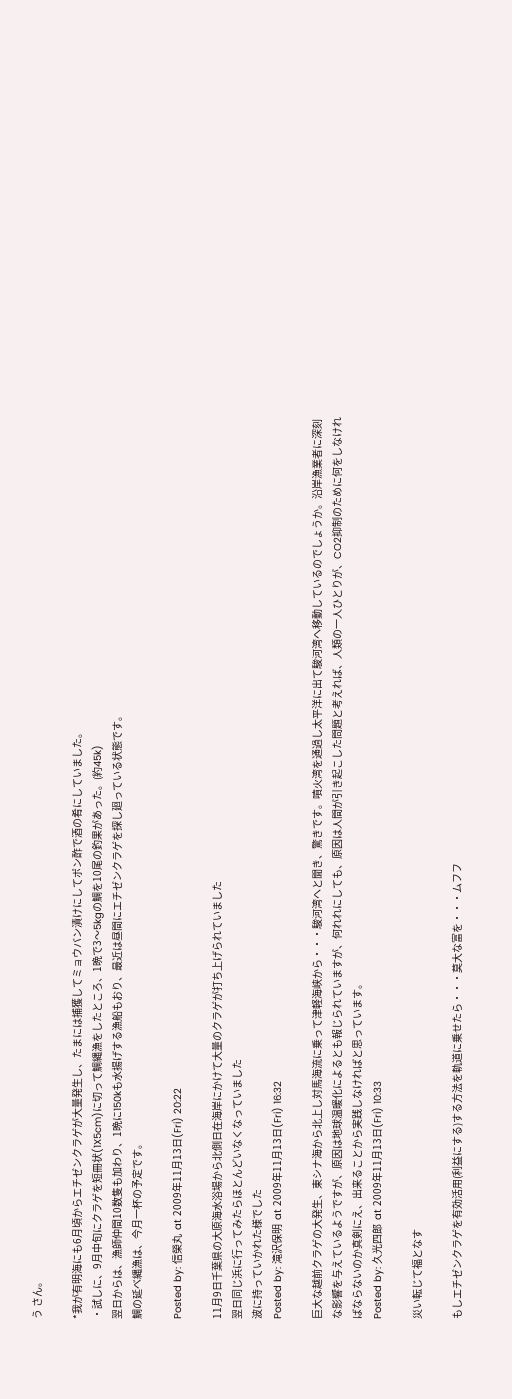う さん。

*我が有明海にも6月頃からエチゼンクラゲが大量発生し、たまには捕獲してミョウバン漬けにしてポン酢で酒の肴にしていました。
・試しに、9月中旬にクラゲを短冊状(1X5cm)に切って鯛縄漁をしたところ、1晩で3〜5kgの鯛を10尾の釣果があった。(約45k)
翌日からは、漁師仲間10数隻も加わり、1晩に150kも水揚げする漁船もおり、最近は昼間にエチゼンクラゲを探し廻っている状態です。
鯛の延べ縄漁は、今月一杯の予定です。

Posted by: 信榮丸  at 2009年11月13日(Fri) 20:22

11月9日千葉県の大原海水浴場から北側日在海岸にかけて大量のクラゲが打ち上げられていました
翌日同じ浜に行ってみたらほとんどいなくなっていました
波に持っていかれた様でした
Posted by: 滝沢保明  at 2009年11月13日(Fri) 16:32

巨大な越前クラゲの大発生、東シナ海から北上し対馬海流に乗って津軽海峡から・・・駿河湾へと聞き、驚きです。噴火湾を通過し太平洋に出て駿河湾へ移動しているのでしょうか。沿岸漁業者に深刻な影響を与えているようですが、原因は地球温暖化によるとも報じられていますが、何れれにしても、原因は人間が引き起こした問題と考えれば、人類の一人ひとりが、CO2抑制のために何をしなければならないのか真剣にえ、出来ることから実践しなければと思っています。
Posted by: 久光四郎  at 2009年11月13日(Fri) 10:33

災い転じて福となす

もしエチゼンクラゲを有効活用(利益にする)する方法を軌道に乗せたら・・・莫大な富を・・・ムフフ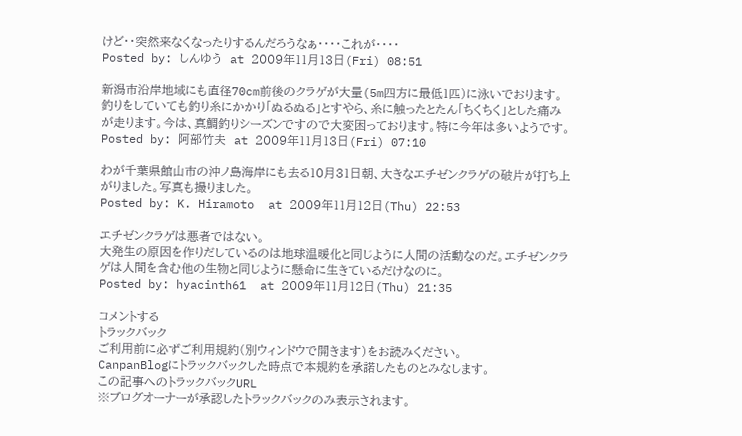けど・・突然来なくなったりするんだろうなぁ・・・・これが・・・・
Posted by: しんゆう  at 2009年11月13日(Fri) 08:51

新潟市沿岸地域にも直径70cm前後のクラゲが大量(5m四方に最低1匹)に泳いでおります。釣りをしていても釣り糸にかかり「ぬるぬる」とすやら、糸に触ったとたん「ちくちく」とした痛みが走ります。今は、真鯛釣りシーズンですので大変困っております。特に今年は多いようです。
Posted by: 阿部竹夫  at 2009年11月13日(Fri) 07:10

わが千葉県館山市の沖ノ島海岸にも去る10月31日朝、大きなエチゼンクラゲの破片が打ち上がりました。写真も撮りました。
Posted by: K. Hiramoto  at 2009年11月12日(Thu) 22:53

エチゼンクラゲは悪者ではない。
大発生の原因を作りだしているのは地球温暖化と同じように人間の活動なのだ。エチゼンクラゲは人間を含む他の生物と同じように懸命に生きているだけなのに。
Posted by: hyacinth61  at 2009年11月12日(Thu) 21:35

コメントする
トラックバック
ご利用前に必ずご利用規約(別ウィンドウで開きます)をお読みください。
CanpanBlogにトラックバックした時点で本規約を承諾したものとみなします。
この記事へのトラックバックURL
※ブログオーナーが承認したトラックバックのみ表示されます。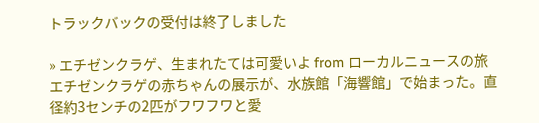トラックバックの受付は終了しました

» エチゼンクラゲ、生まれたては可愛いよ from ローカルニュースの旅
エチゼンクラゲの赤ちゃんの展示が、水族館「海響館」で始まった。直径約3センチの2匹がフワフワと愛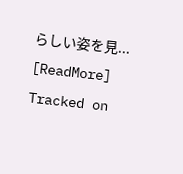らしい姿を見... [ReadMore]
Tracked on